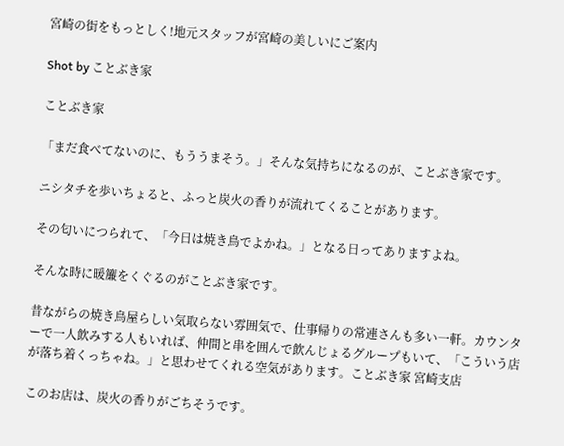宮崎の街をもっとしく!地元スタッフが宮崎の美しいにご案内

Shot by ことぶき家

ことぶき家

「まだ食べてないのに、もううまそう。」そんな気持ちになるのが、ことぶき家です。

ニシタチを歩いちょると、ふっと炭火の香りが流れてくることがあります。

その匂いにつられて、「今日は焼き鳥でよかね。」となる日ってありますよね。

そんな時に暖簾をくぐるのがことぶき家です。

昔ながらの焼き鳥屋らしい気取らない雰囲気で、仕事帰りの常連さんも多い一軒。カウンターで一人飲みする人もいれば、仲間と串を囲んで飲んじょるグループもいて、「こういう店が落ち着くっちゃね。」と思わせてくれる空気があります。ことぶき家 宮崎支店

このお店は、炭火の香りがごちそうです。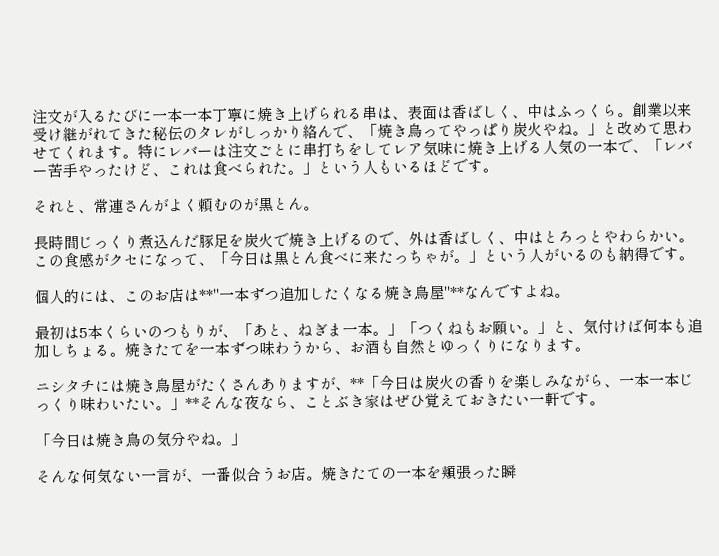注文が入るたびに一本一本丁寧に焼き上げられる串は、表面は香ばしく、中はふっくら。創業以来受け継がれてきた秘伝のタレがしっかり絡んで、「焼き鳥ってやっぱり炭火やね。」と改めて思わせてくれます。特にレバーは注文ごとに串打ちをしてレア気味に焼き上げる人気の一本で、「レバー苦手やったけど、これは食べられた。」という人もいるほどです。

それと、常連さんがよく頼むのが黒とん。

長時間じっくり煮込んだ豚足を炭火で焼き上げるので、外は香ばしく、中はとろっとやわらかい。この食感がクセになって、「今日は黒とん食べに来たっちゃが。」という人がいるのも納得です。

個人的には、このお店は**"一本ずつ追加したくなる焼き鳥屋"**なんですよね。

最初は5本くらいのつもりが、「あと、ねぎま一本。」「つくねもお願い。」と、気付けば何本も追加しちょる。焼きたてを一本ずつ味わうから、お酒も自然とゆっくりになります。

ニシタチには焼き鳥屋がたくさんありますが、**「今日は炭火の香りを楽しみながら、一本一本じっくり味わいたい。」**そんな夜なら、ことぶき家はぜひ覚えておきたい一軒です。

「今日は焼き鳥の気分やね。」

そんな何気ない一言が、一番似合うお店。焼きたての一本を頬張った瞬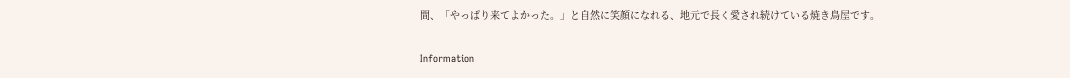間、「やっぱり来てよかった。」と自然に笑顔になれる、地元で長く愛され続けている焼き鳥屋です。

Information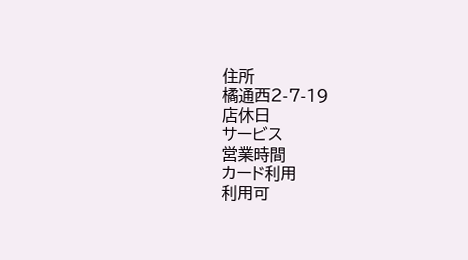住所
橘通西2-7-19
店休日
サービス
営業時間
カード利用
利用可